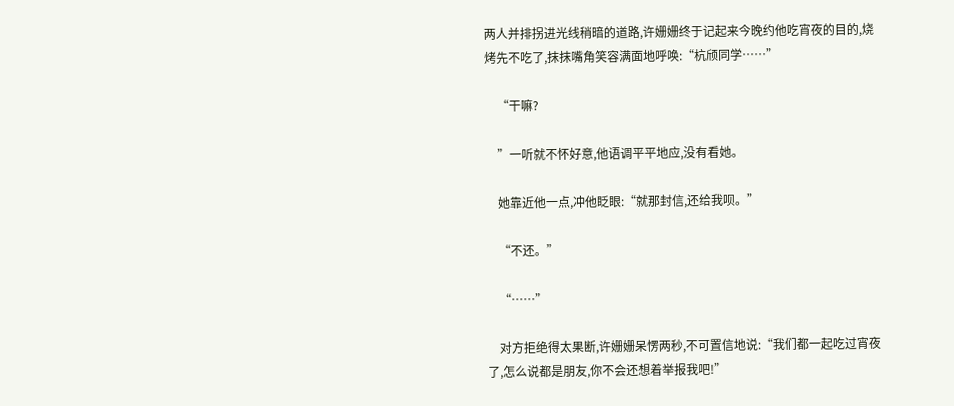两人并排拐进光线稍暗的道路,许姗姗终于记起来今晚约他吃宵夜的目的,烧烤先不吃了,抹抹嘴角笑容满面地呼唤:“杭颀同学……”

    “干嘛?

    ”一听就不怀好意,他语调平平地应,没有看她。

    她靠近他一点,冲他眨眼:“就那封信,还给我呗。”

    “不还。”

    “……”

    对方拒绝得太果断,许姗姗呆愣两秒,不可置信地说:“我们都一起吃过宵夜了,怎么说都是朋友,你不会还想着举报我吧!”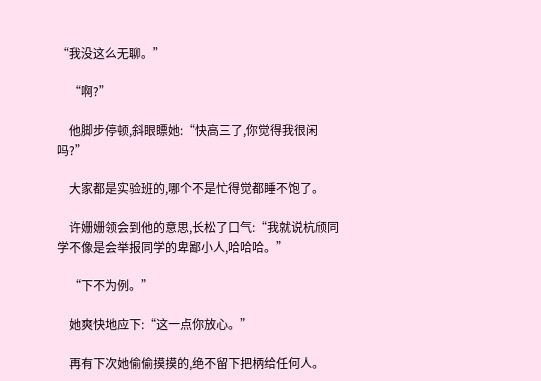“我没这么无聊。”

    “啊?”

    他脚步停顿,斜眼瞟她:“快高三了,你觉得我很闲吗?”

    大家都是实验班的,哪个不是忙得觉都睡不饱了。

    许姗姗领会到他的意思,长松了口气:“我就说杭颀同学不像是会举报同学的卑鄙小人,哈哈哈。”

    “下不为例。”

    她爽快地应下:“这一点你放心。”

    再有下次她偷偷摸摸的,绝不留下把柄给任何人。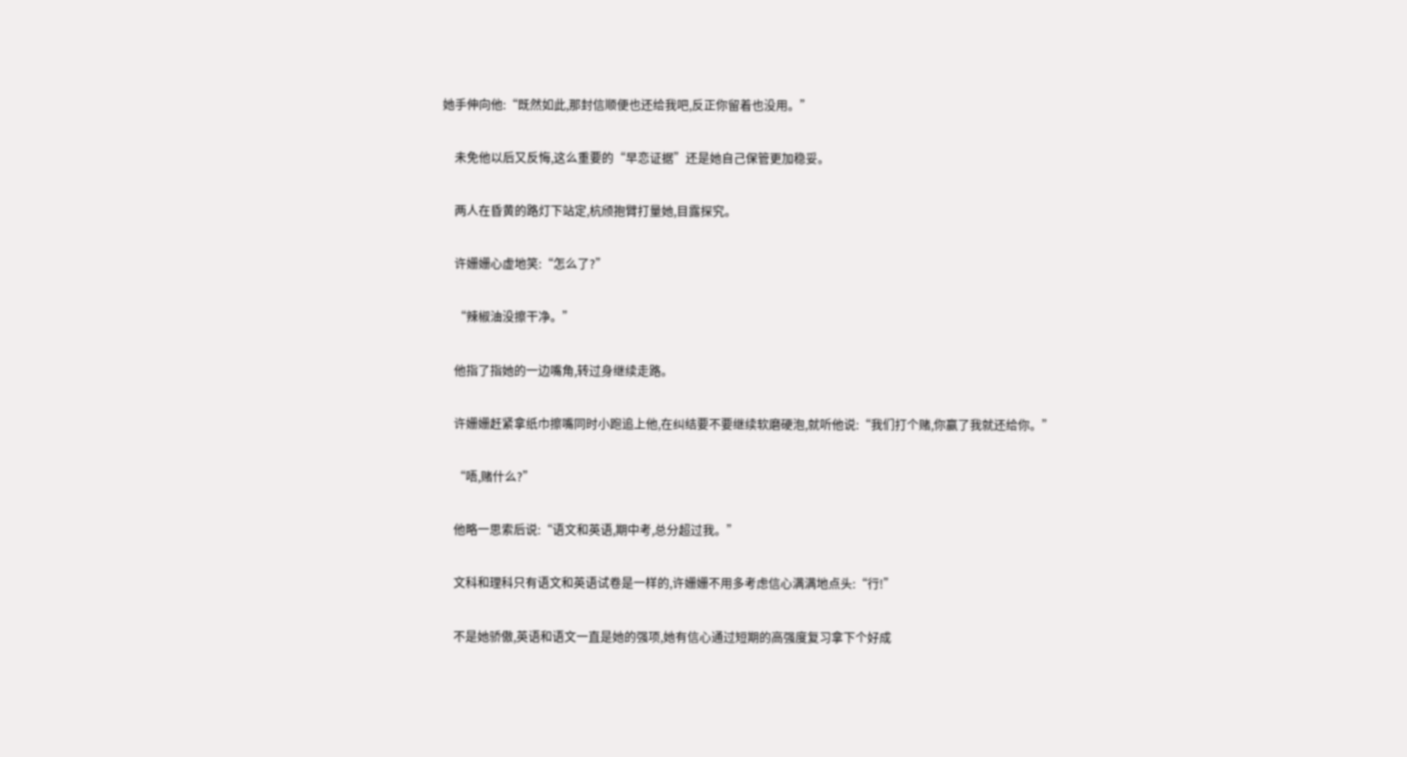她手伸向他:“既然如此,那封信顺便也还给我吧,反正你留着也没用。”

    未免他以后又反悔,这么重要的“早恋证据”还是她自己保管更加稳妥。

    两人在昏黄的路灯下站定,杭颀抱臂打量她,目露探究。

    许姗姗心虚地笑:“怎么了?”

    “辣椒油没擦干净。”

    他指了指她的一边嘴角,转过身继续走路。

    许姗姗赶紧拿纸巾擦嘴同时小跑追上他,在纠结要不要继续软磨硬泡,就听他说:“我们打个赌,你赢了我就还给你。”

    “唔,赌什么?”

    他略一思索后说:“语文和英语,期中考,总分超过我。”

    文科和理科只有语文和英语试卷是一样的,许姗姗不用多考虑信心满满地点头:“行!”

    不是她骄傲,英语和语文一直是她的强项,她有信心通过短期的高强度复习拿下个好成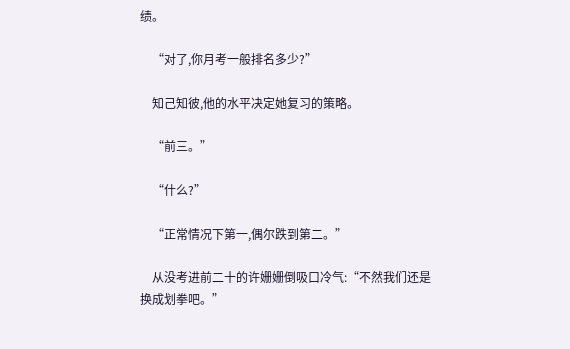绩。

    “对了,你月考一般排名多少?”

    知己知彼,他的水平决定她复习的策略。

    “前三。”

    “什么?”

    “正常情况下第一,偶尔跌到第二。”

    从没考进前二十的许姗姗倒吸口冷气:“不然我们还是换成划拳吧。”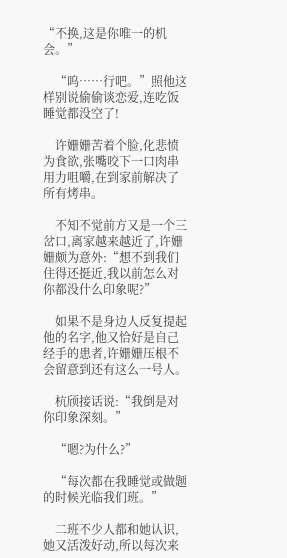“不换,这是你唯一的机会。”

    “呜……行吧。”照他这样别说偷偷谈恋爱,连吃饭睡觉都没空了!

    许姗姗苦着个脸,化悲愤为食欲,张嘴咬下一口肉串用力咀嚼,在到家前解决了所有烤串。

    不知不觉前方又是一个三岔口,离家越来越近了,许姗姗颇为意外:“想不到我们住得还挺近,我以前怎么对你都没什么印象呢?”

    如果不是身边人反复提起他的名字,他又恰好是自己经手的患者,许姗姗压根不会留意到还有这么一号人。

    杭颀接话说:“我倒是对你印象深刻。”

    “嗯?为什么?”

    “每次都在我睡觉或做题的时候光临我们班。”

    二班不少人都和她认识,她又活泼好动,所以每次来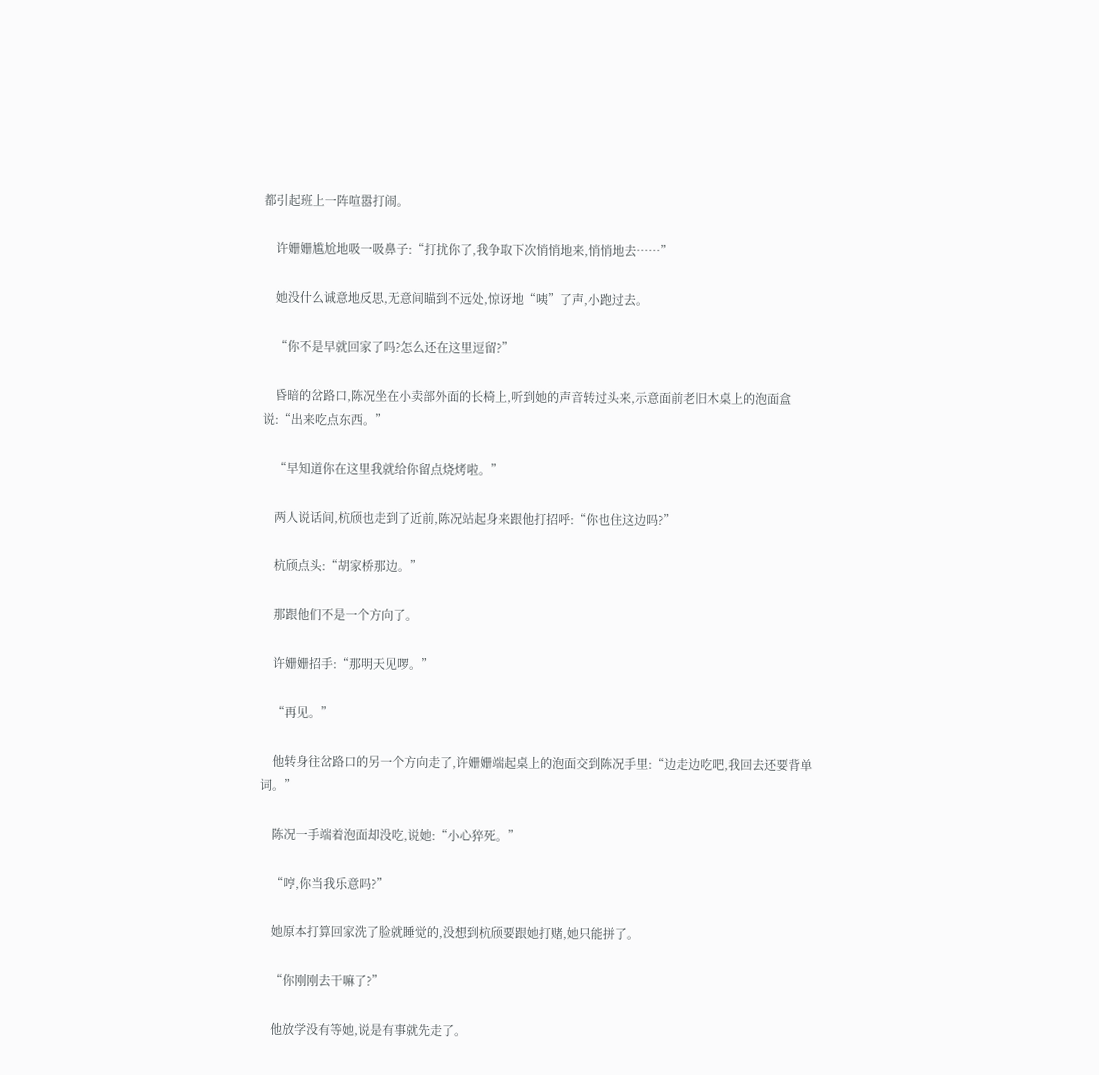都引起班上一阵喧嚣打闹。

    许姗姗尴尬地吸一吸鼻子:“打扰你了,我争取下次悄悄地来,悄悄地去……”

    她没什么诚意地反思,无意间瞄到不远处,惊讶地“咦”了声,小跑过去。

    “你不是早就回家了吗?怎么还在这里逗留?”

    昏暗的岔路口,陈况坐在小卖部外面的长椅上,听到她的声音转过头来,示意面前老旧木桌上的泡面盒说:“出来吃点东西。”

    “早知道你在这里我就给你留点烧烤啦。”

    两人说话间,杭颀也走到了近前,陈况站起身来跟他打招呼:“你也住这边吗?”

    杭颀点头:“胡家桥那边。”

    那跟他们不是一个方向了。

    许姗姗招手:“那明天见啰。”

    “再见。”

    他转身往岔路口的另一个方向走了,许姗姗端起桌上的泡面交到陈况手里:“边走边吃吧,我回去还要背单词。”

    陈况一手端着泡面却没吃,说她:“小心猝死。”

    “哼,你当我乐意吗?”

    她原本打算回家洗了脸就睡觉的,没想到杭颀要跟她打赌,她只能拼了。

    “你刚刚去干嘛了?”

    他放学没有等她,说是有事就先走了。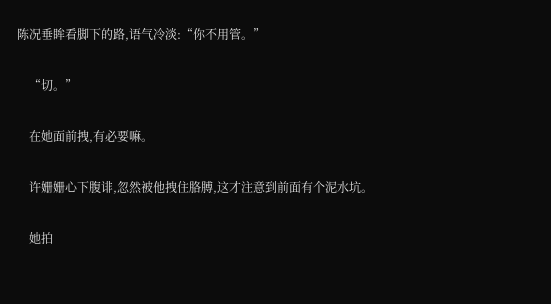陈况垂眸看脚下的路,语气冷淡:“你不用管。”

    “切。”

    在她面前拽,有必要嘛。

    许姗姗心下腹诽,忽然被他拽住胳膊,这才注意到前面有个泥水坑。

    她拍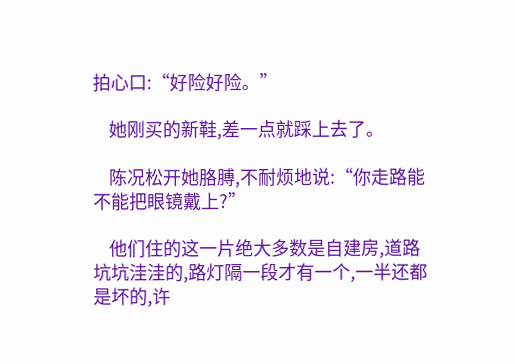拍心口:“好险好险。”

    她刚买的新鞋,差一点就踩上去了。

    陈况松开她胳膊,不耐烦地说:“你走路能不能把眼镜戴上?”

    他们住的这一片绝大多数是自建房,道路坑坑洼洼的,路灯隔一段才有一个,一半还都是坏的,许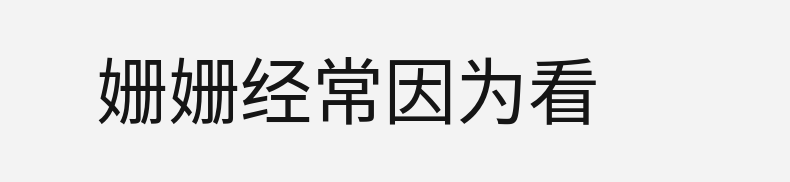姗姗经常因为看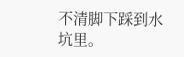不清脚下踩到水坑里。